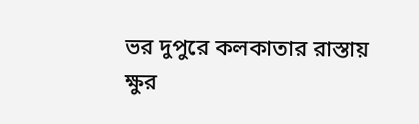ভর দুপুরে কলকাতার রাস্তায় ক্ষুর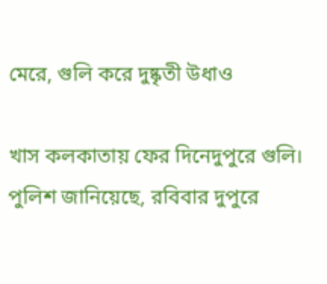মেরে, গুলি করে দুষ্কৃতী উধাও

খাস কলকাতায় ফের দিনেদুপুরে গুলি। পুলিশ জানিয়েছে, রবিবার দুপুরে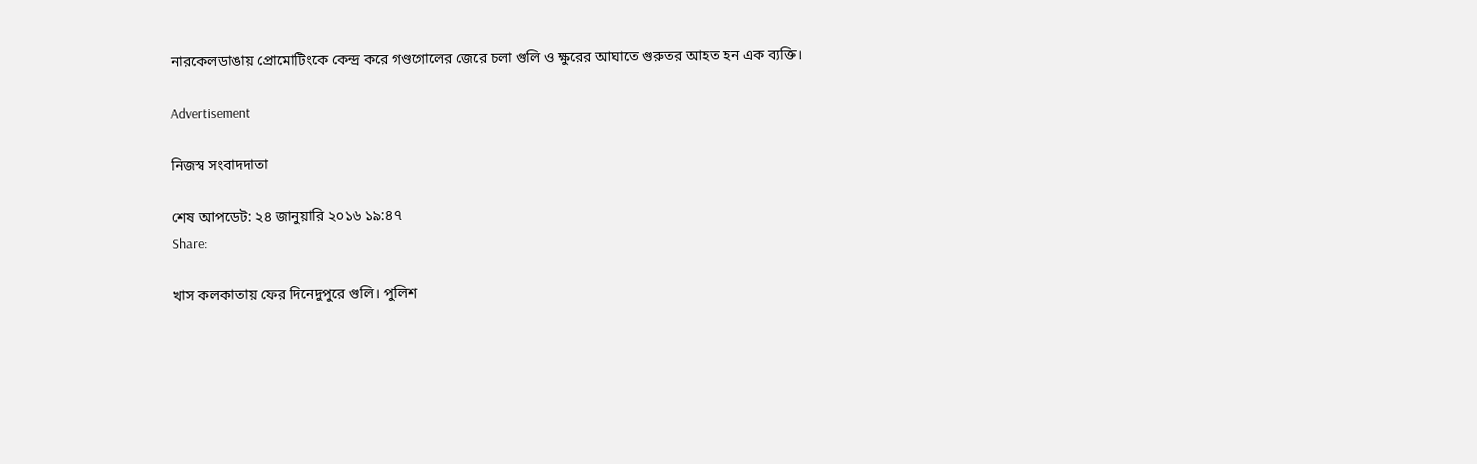নারকেলডাঙায় প্রোমোটিংকে কেন্দ্র করে গণ্ডগোলের জেরে চলা গুলি ও ক্ষুরের আঘাতে গুরুতর আহত হন এক ব্যক্তি।

Advertisement

নিজস্ব সংবাদদাতা

শেষ আপডেট: ২৪ জানুয়ারি ২০১৬ ১৯:৪৭
Share:

খাস কলকাতায় ফের দিনেদুপুরে গুলি। পুলিশ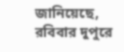জানিয়েছে, রবিবার দুপুরে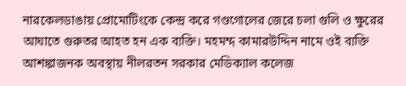নারকেলডাঙায় প্রোমোটিংকে কেন্দ্র করে গণ্ডগোলের জেরে চলা গুলি ও ক্ষুরের আঘাতে গুরুতর আহত হন এক ব্যক্তি। মহমম্দ কামারউদ্দিন নামে ওই ব্যক্তি আশঙ্কাজনক অবস্থায় নীলরতন সরকার মেডিক্যাল কলেজ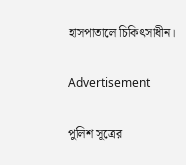হাসপাতালে চিকিৎসাধীন।

Advertisement

পুলিশ সূত্রের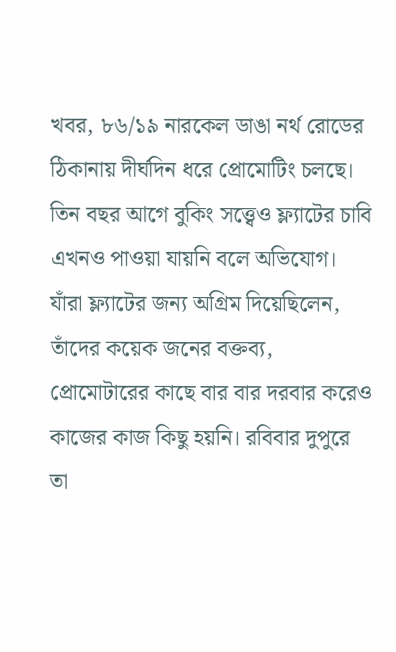খবর, ৮৬/১৯ নারকেল ডাঙা নর্থ রোডের ঠিকানায় দীর্ঘদিন ধরে প্রোমোটিং চলছে। তিন বছর আগে বুকিং সত্ত্বেও ফ্ল্যাটের চাবি এখনও পাওয়া যায়নি বলে অভিযোগ। যাঁরা ফ্ল্যাটের জন্য অগ্রিম দিয়েছিলেন, তাঁদের কয়েক জনের বক্তব্য, প্রোমোটারের কাছে বার বার দরবার করেও কাজের কাজ কিছু হয়নি। রবিবার দুপুরে তা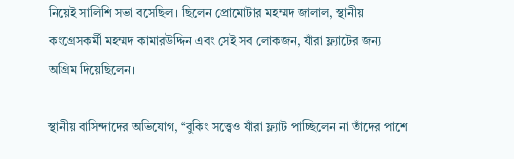নিয়েই সালিশি সভা বসেছিল। ছিলেন প্রোমোটার মহম্মদ জালাল, স্থানীয় কংগ্রেসকর্মী মহম্মদ কামারউদ্দিন এবং সেই সব লোকজন, যাঁরা ফ্ল্যাটের জন্য অগ্রিম দিয়েছিলেন।

স্থানীয় বাসিন্দাদের অভিযোগ, ‘‘বুকিং সত্ত্বেও যাঁরা ফ্ল্যাট পাচ্ছিলেন না তাঁদের পাশে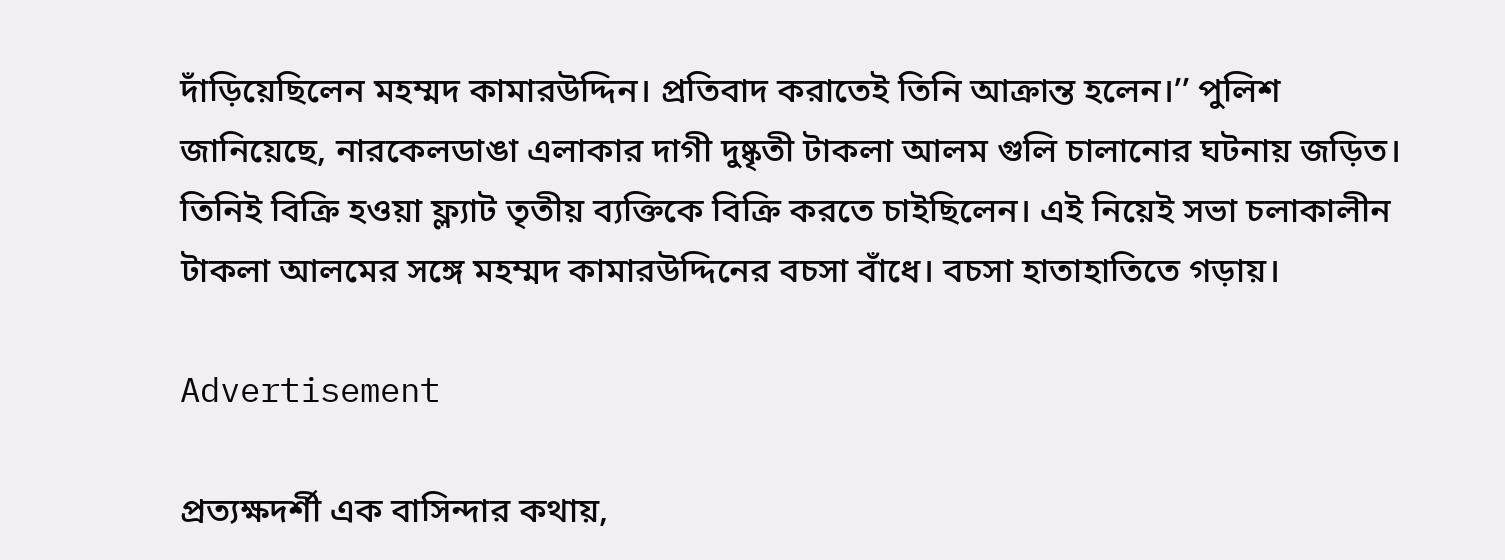দাঁড়িয়েছিলেন মহম্মদ কামারউদ্দিন। প্রতিবাদ করাতেই তিনি আক্রান্ত হলেন।’’ পুলিশ জানিয়েছে, নারকেলডাঙা এলাকার দাগী দুষ্কৃতী টাকলা আলম গুলি চালানোর ঘটনায় জড়িত। তিনিই বিক্রি হওয়া ফ্ল্যাট তৃতীয় ব্যক্তিকে বিক্রি করতে চাইছিলেন। এই নিয়েই সভা চলাকালীন টাকলা আলমের সঙ্গে মহম্মদ কামারউদ্দিনের বচসা বাঁধে। বচসা হাতাহাতিতে গড়ায়।

Advertisement

প্রত্যক্ষদর্শী এক বাসিন্দার কথায়,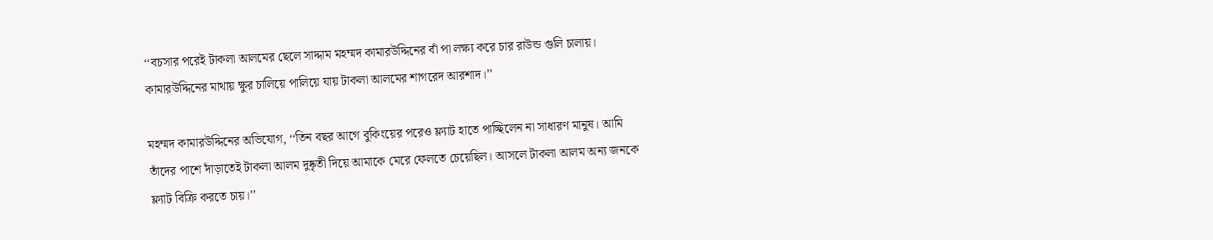‘‘বচসার পরেই টাকলা আলমের ছেলে সাদ্দাম মহম্মদ কামারউদ্দিনের বাঁ পা লক্ষ্য করে চার রাউন্ড গুলি চালায়। কামারউদ্দিনের মাথায় ক্ষুর চালিয়ে পালিয়ে যায় টাকলা আলমের শাগরেদ আরশাদ।’’

মহম্মদ কামারউদ্দিনের অভিযোগ, ‘‘তিন বছর আগে বুকিংয়ের পরেও ফ্ল্যাট হাতে পাচ্ছিলেন না সাধারণ মানুষ। আমি তাঁদের পাশে দাঁড়াতেই টাকলা আলম দুষ্কৃতী দিয়ে আমাকে মেরে ফেলতে চেয়েছিল। আসলে টাকলা আলম অন্য জনকে ফ্ল্যাট বিক্রি করতে চায়।’’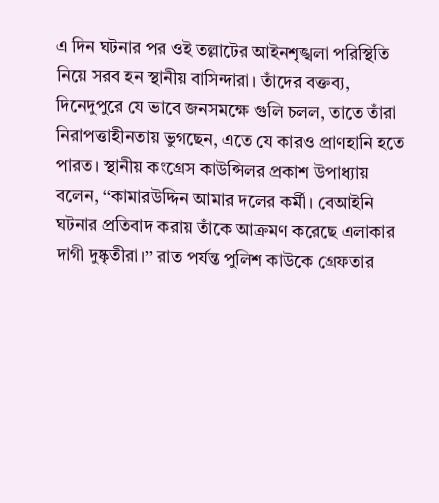এ দিন ঘটনার পর ওই তল্লাটের আইনশৃঙ্খলা পরিস্থিতি নিয়ে সরব হন স্থানীয় বাসিন্দারা। তাঁদের বক্তব্য, দিনেদুপুরে যে ভাবে জনসমক্ষে গুলি চলল, তাতে তাঁরা নিরাপত্তাহীনতায় ভুগছেন, এতে যে কারও প্রাণহানি হতে পারত। স্থানীয় কংগ্রেস কাউন্সিলর প্রকাশ উপাধ্যায় বলেন, ‘‘কামারউদ্দিন আমার দলের কর্মী। বেআইনি ঘটনার প্রতিবাদ করায় তাঁকে আক্রমণ করেছে এলাকার দাগী দুষ্কৃতীরা।’’ রাত পর্যন্ত পুলিশ কাউকে গ্রেফতার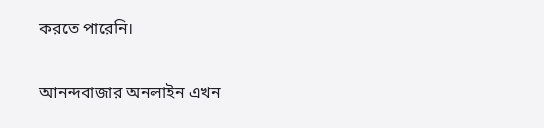করতে পারেনি।

আনন্দবাজার অনলাইন এখন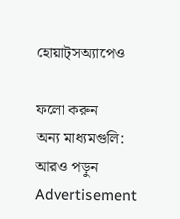হোয়াট্‌সঅ্যাপেও

ফলো করুন
অন্য মাধ্যমগুলি:
আরও পড়ুন
Advertisement